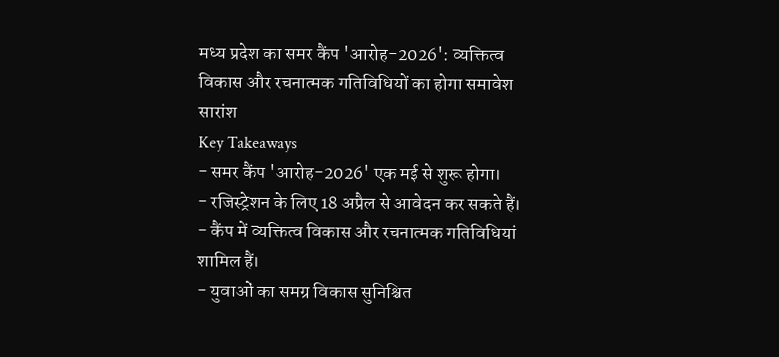मध्य प्रदेश का समर कैंप 'आरोह-2026': व्यक्तित्व विकास और रचनात्मक गतिविधियों का होगा समावेश
सारांश
Key Takeaways
- समर कैंप 'आरोह-2026' एक मई से शुरू होगा।
- रजिस्ट्रेशन के लिए 18 अप्रैल से आवेदन कर सकते हैं।
- कैंप में व्यक्तित्व विकास और रचनात्मक गतिविधियां शामिल हैं।
- युवाओं का समग्र विकास सुनिश्चित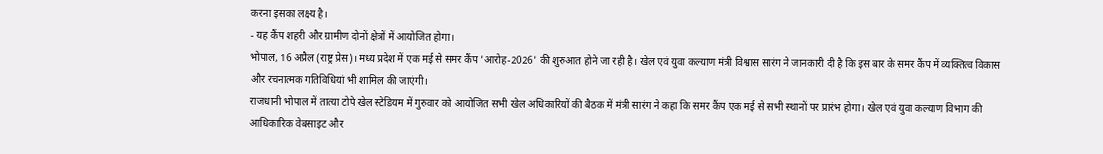करना इसका लक्ष्य है।
- यह कैंप शहरी और ग्रामीण दोनों क्षेत्रों में आयोजित होगा।
भोपाल, 16 अप्रैल (राष्ट्र प्रेस)। मध्य प्रदेश में एक मई से समर कैंप 'आरोह-2026' की शुरुआत होने जा रही है। खेल एवं युवा कल्याण मंत्री विश्वास सारंग ने जानकारी दी है कि इस बार के समर कैंप में व्यक्तित्व विकास और रचनात्मक गतिविधियां भी शामिल की जाएंगी।
राजधानी भोपाल में तात्या टोपे खेल स्टेडियम में गुरुवार को आयोजित सभी खेल अधिकारियों की बैठक में मंत्री सारंग ने कहा कि समर कैंप एक मई से सभी स्थानों पर प्रारंभ होगा। खेल एवं युवा कल्याण विभाग की आधिकारिक वेबसाइट और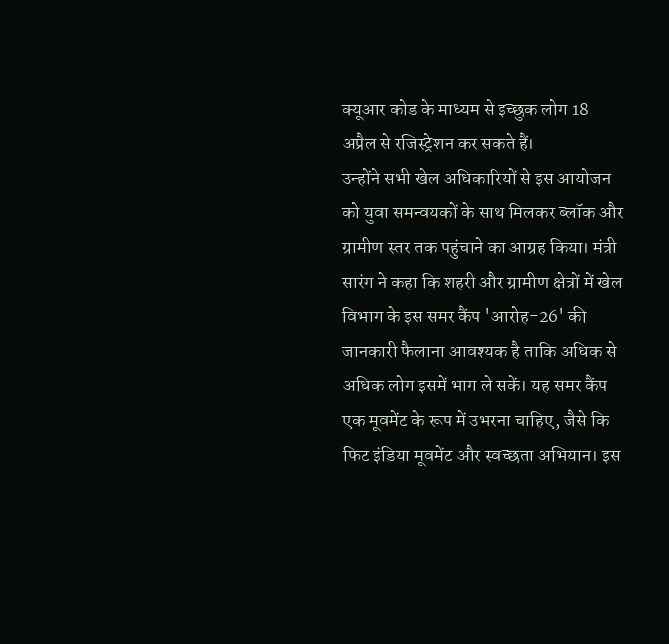क्यूआर कोड के माध्यम से इच्छुक लोग 18 अप्रैल से रजिस्ट्रेशन कर सकते हैं।
उन्होंने सभी खेल अधिकारियों से इस आयोजन को युवा समन्वयकों के साथ मिलकर ब्लॉक और ग्रामीण स्तर तक पहुंचाने का आग्रह किया। मंत्री सारंग ने कहा कि शहरी और ग्रामीण क्षेत्रों में खेल विभाग के इस समर कैंप 'आरोह-26' की जानकारी फैलाना आवश्यक है ताकि अधिक से अधिक लोग इसमें भाग ले सकें। यह समर कैंप एक मूवमेंट के रूप में उभरना चाहिए, जैसे कि फिट इंडिया मूवमेंट और स्वच्छता अभियान। इस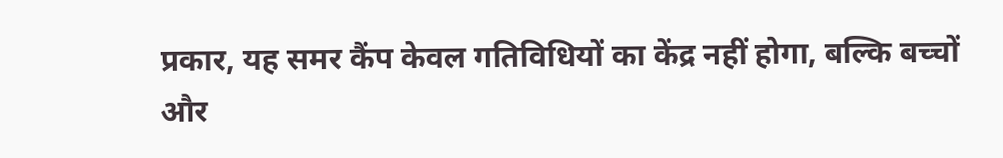प्रकार, यह समर कैंप केवल गतिविधियों का केंद्र नहीं होगा, बल्कि बच्चों और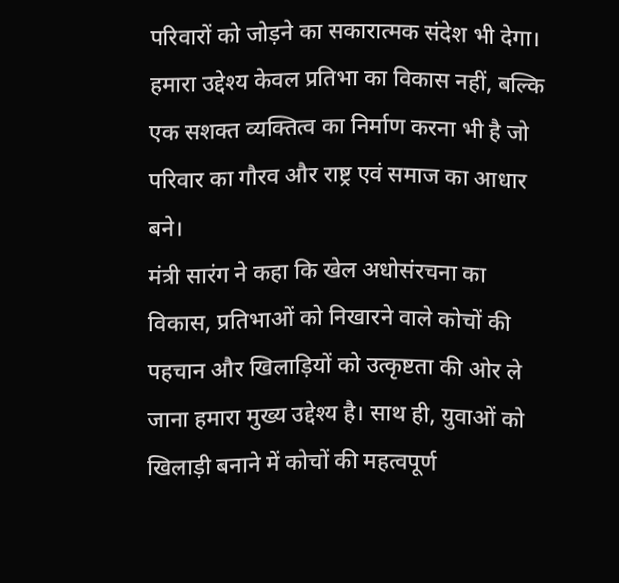परिवारों को जोड़ने का सकारात्मक संदेश भी देगा। हमारा उद्देश्य केवल प्रतिभा का विकास नहीं, बल्कि एक सशक्त व्यक्तित्व का निर्माण करना भी है जो परिवार का गौरव और राष्ट्र एवं समाज का आधार बने।
मंत्री सारंग ने कहा कि खेल अधोसंरचना का विकास, प्रतिभाओं को निखारने वाले कोचों की पहचान और खिलाड़ियों को उत्कृष्टता की ओर ले जाना हमारा मुख्य उद्देश्य है। साथ ही, युवाओं को खिलाड़ी बनाने में कोचों की महत्वपूर्ण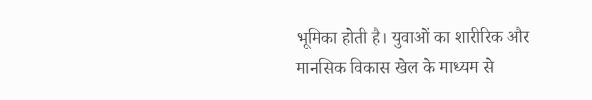भूमिका होती है। युवाओं का शारीरिक और मानसिक विकास खेल के माध्यम से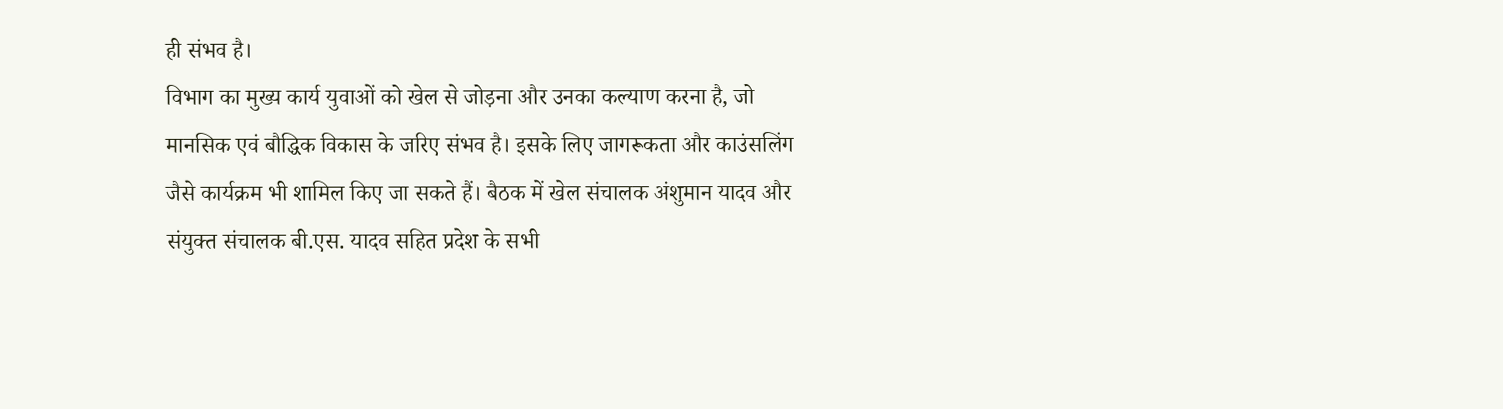ही संभव है।
विभाग का मुख्य कार्य युवाओं को खेल से जोड़ना और उनका कल्याण करना है, जो मानसिक एवं बौद्धिक विकास के जरिए संभव है। इसके लिए जागरूकता और काउंसलिंग जैसे कार्यक्रम भी शामिल किए जा सकते हैं। बैठक में खेल संचालक अंशुमान यादव और संयुक्त संचालक बी.एस. यादव सहित प्रदेश के सभी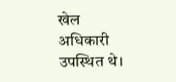खेल अधिकारी उपस्थित थे।